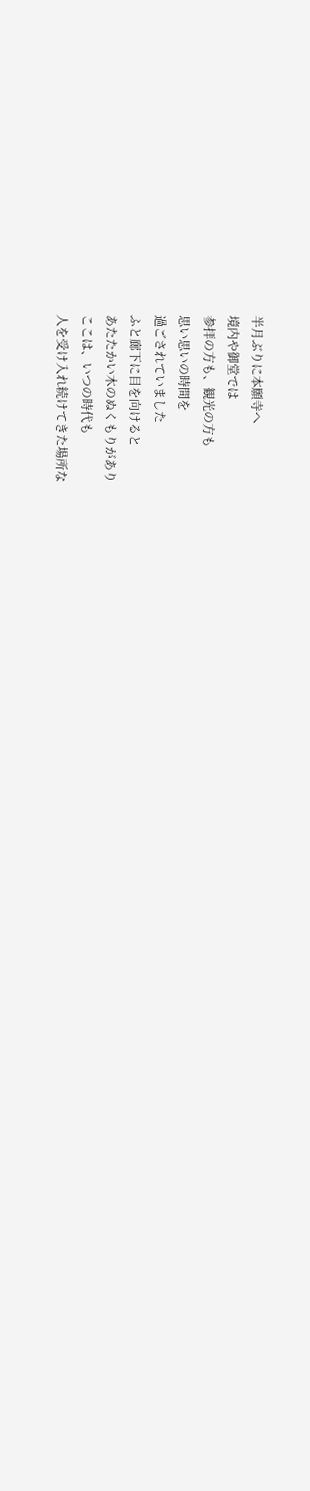半月ぶりに本願寺へ
境内や御堂では
参拝の方も、観光の方も
思い思いの時間を
過ごされていました
ふと廊下に目を向けると
あたたかい木のぬくもりがあり
ここは、いつの時代も
人を受け入れ続けてきた場所な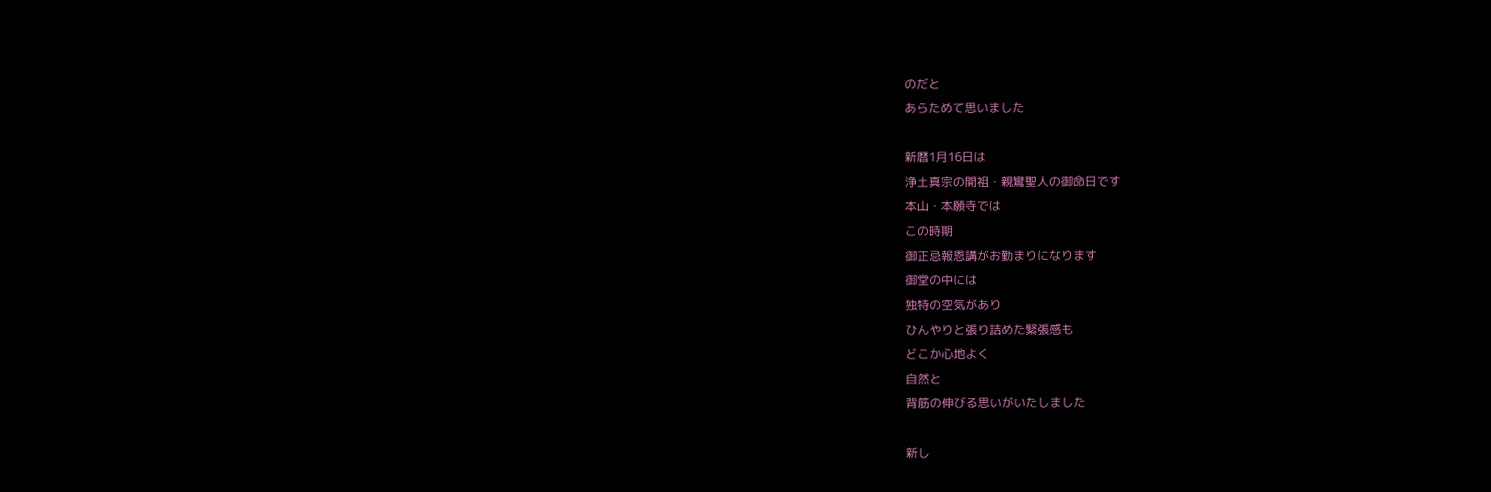のだと
あらためて思いました

新暦1月16日は
浄土真宗の開祖・親鸞聖人の御命日です
本山・本願寺では
この時期
御正忌報恩講がお勤まりになります
御堂の中には
独特の空気があり
ひんやりと張り詰めた緊張感も
どこか心地よく
自然と
背筋の伸びる思いがいたしました

新し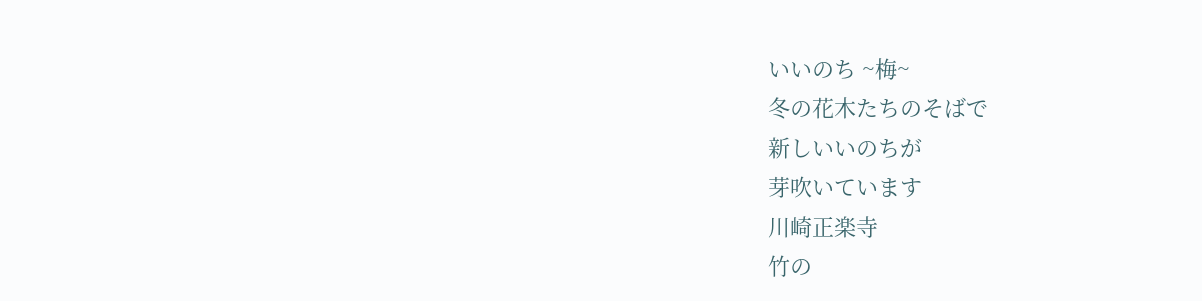いいのち ~梅~
冬の花木たちのそばで
新しいいのちが
芽吹いています
川崎正楽寺
竹の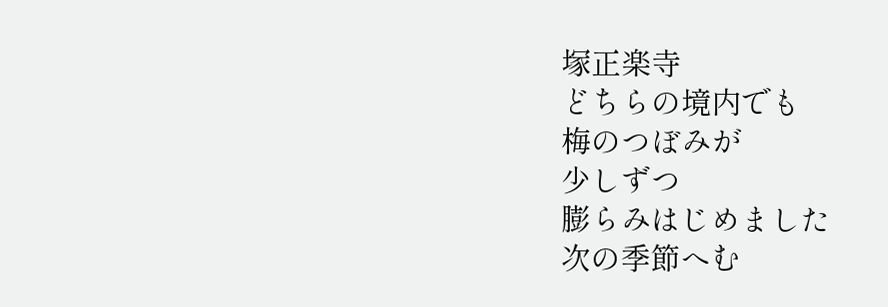塚正楽寺
どちらの境内でも
梅のつぼみが
少しずつ
膨らみはじめました
次の季節へむ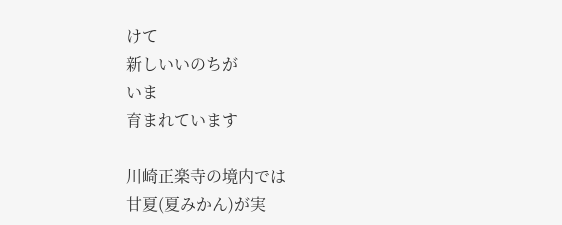けて
新しいいのちが
いま
育まれています

川崎正楽寺の境内では
甘夏(夏みかん)が実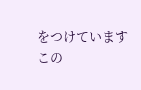をつけています
この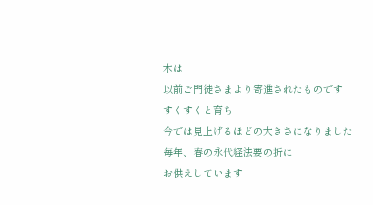木は
以前ご門徒さまより寄進されたものです
すくすくと育ち
今では見上げるほどの大きさになりました
毎年、春の永代経法要の折に
お供えしています